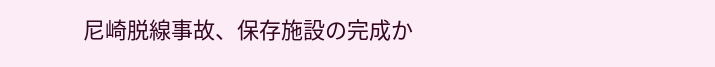尼崎脱線事故、保存施設の完成か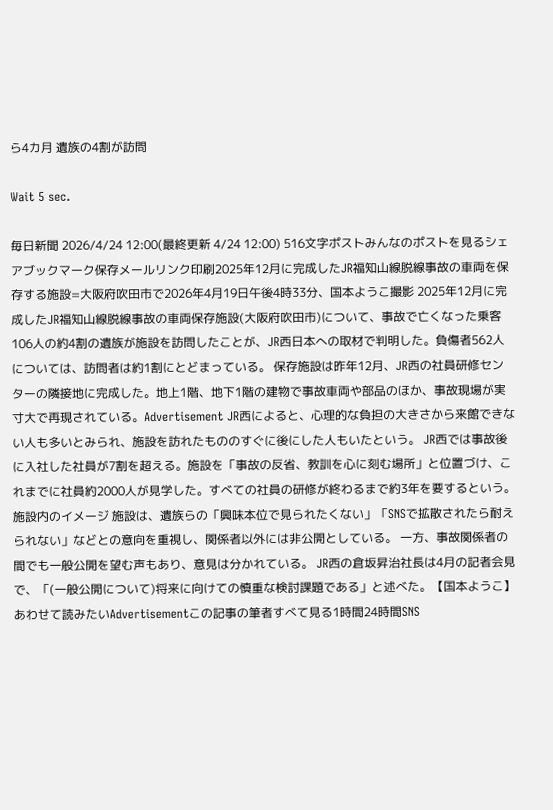ら4カ月 遺族の4割が訪問

Wait 5 sec.

毎日新聞 2026/4/24 12:00(最終更新 4/24 12:00) 516文字ポストみんなのポストを見るシェアブックマーク保存メールリンク印刷2025年12月に完成したJR福知山線脱線事故の車両を保存する施設=大阪府吹田市で2026年4月19日午後4時33分、国本ようこ撮影 2025年12月に完成したJR福知山線脱線事故の車両保存施設(大阪府吹田市)について、事故で亡くなった乗客106人の約4割の遺族が施設を訪問したことが、JR西日本への取材で判明した。負傷者562人については、訪問者は約1割にとどまっている。 保存施設は昨年12月、JR西の社員研修センターの隣接地に完成した。地上1階、地下1階の建物で事故車両や部品のほか、事故現場が実寸大で再現されている。Advertisement JR西によると、心理的な負担の大きさから来館できない人も多いとみられ、施設を訪れたもののすぐに後にした人もいたという。 JR西では事故後に入社した社員が7割を超える。施設を「事故の反省、教訓を心に刻む場所」と位置づけ、これまでに社員約2000人が見学した。すべての社員の研修が終わるまで約3年を要するという。施設内のイメージ 施設は、遺族らの「興味本位で見られたくない」「SNSで拡散されたら耐えられない」などとの意向を重視し、関係者以外には非公開としている。 一方、事故関係者の間でも一般公開を望む声もあり、意見は分かれている。 JR西の倉坂昇治社長は4月の記者会見で、「(一般公開について)将来に向けての慎重な検討課題である」と述べた。【国本ようこ】あわせて読みたいAdvertisementこの記事の筆者すべて見る1時間24時間SNS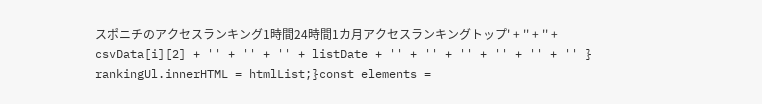スポニチのアクセスランキング1時間24時間1カ月アクセスランキングトップ' + '' + '' + csvData[i][2] + '' + '' + '' + listDate + '' + '' + '' + '' + '' + '' } rankingUl.innerHTML = htmlList;}const elements =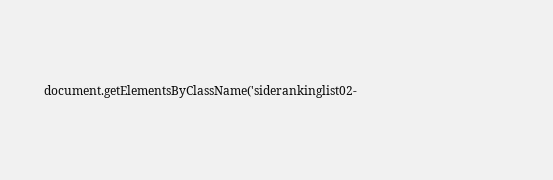document.getElementsByClassName('siderankinglist02-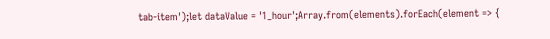tab-item');let dataValue = '1_hour';Array.from(elements).forEach(element => {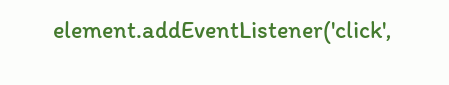element.addEventListener('click',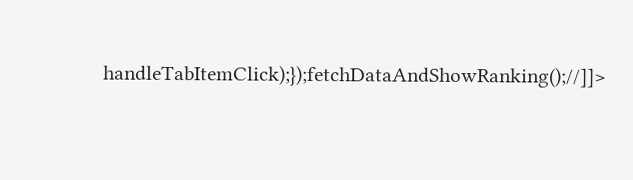handleTabItemClick);});fetchDataAndShowRanking();//]]>